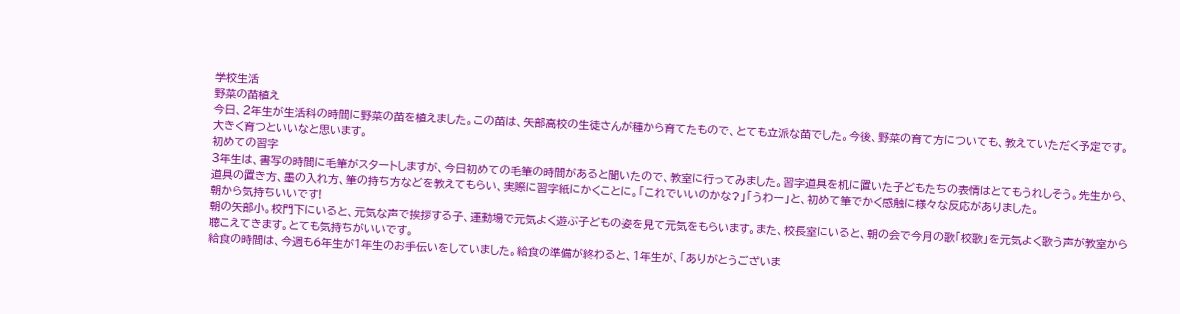学校生活
野菜の苗植え
今日、2年生が生活科の時間に野菜の苗を植えました。この苗は、矢部高校の生徒さんが種から育てたもので、とても立派な苗でした。今後、野菜の育て方についても、教えていただく予定です。大きく育つといいなと思います。
初めての習字
3年生は、書写の時間に毛筆がスタートしますが、今日初めての毛筆の時間があると聞いたので、教室に行ってみました。習字道具を机に置いた子どもたちの表情はとてもうれしそう。先生から、道具の置き方、墨の入れ方、筆の持ち方などを教えてもらい、実際に習字紙にかくことに。「これでいいのかな?」「うわー」と、初めて筆でかく感触に様々な反応がありました。
朝から気持ちいいです!
朝の矢部小。校門下にいると、元気な声で挨拶する子、運動場で元気よく遊ぶ子どもの姿を見て元気をもらいます。また、校長室にいると、朝の会で今月の歌「校歌」を元気よく歌う声が教室から聴こえてきます。とても気持ちがいいです。
給食の時間は、今週も6年生が1年生のお手伝いをしていました。給食の準備が終わると、1年生が、「ありがとうございま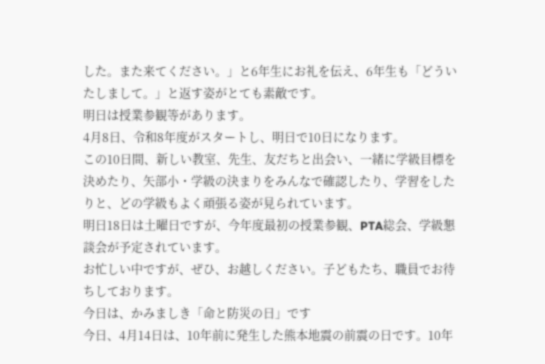した。また来てください。」と6年生にお礼を伝え、6年生も「どういたしまして。」と返す姿がとても素敵です。
明日は授業参観等があります。
4月8日、令和8年度がスタートし、明日で10日になります。
この10日間、新しい教室、先生、友だちと出会い、一緒に学級目標を決めたり、矢部小・学級の決まりをみんなで確認したり、学習をしたりと、どの学級もよく頑張る姿が見られています。
明日18日は土曜日ですが、今年度最初の授業参観、PTA総会、学級懇談会が予定されています。
お忙しい中ですが、ぜひ、お越しください。子どもたち、職員でお待ちしております。
今日は、かみましき「命と防災の日」です
今日、4月14日は、10年前に発生した熊本地震の前震の日です。10年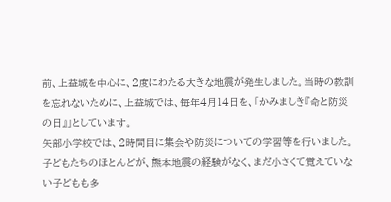前、上益城を中心に、2度にわたる大きな地震が発生しました。当時の教訓を忘れないために、上益城では、毎年4月14日を、「かみましき『命と防災の日』」としています。
矢部小学校では、2時間目に集会や防災についての学習等を行いました。
子どもたちのほとんどが、熊本地震の経験がなく、まだ小さくて覚えていない子どもも多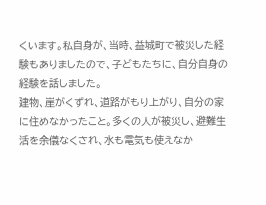くいます。私自身が、当時、益城町で被災した経験もありましたので、子どもたちに、自分自身の経験を話しました。
建物、崖がくずれ、道路がもり上がり、自分の家に住めなかったこと。多くの人が被災し、避難生活を余儀なくされ、水も電気も使えなか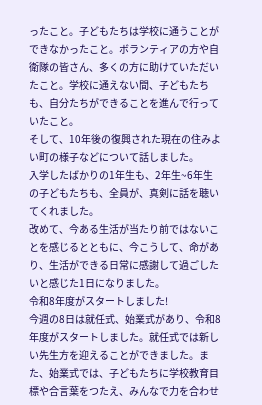ったこと。子どもたちは学校に通うことができなかったこと。ボランティアの方や自衛隊の皆さん、多くの方に助けていただいたこと。学校に通えない間、子どもたちも、自分たちができることを進んで行っていたこと。
そして、10年後の復興された現在の住みよい町の様子などについて話しました。
入学したばかりの1年生も、2年生~6年生の子どもたちも、全員が、真剣に話を聴いてくれました。
改めて、今ある生活が当たり前ではないことを感じるとともに、今こうして、命があり、生活ができる日常に感謝して過ごしたいと感じた1日になりました。
令和8年度がスタートしました!
今週の8日は就任式、始業式があり、令和8年度がスタートしました。就任式では新しい先生方を迎えることができました。また、始業式では、子どもたちに学校教育目標や合言葉をつたえ、みんなで力を合わせ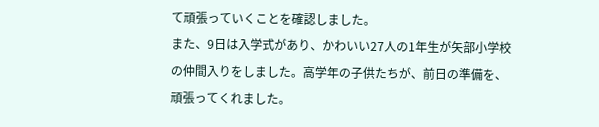て頑張っていくことを確認しました。
また、9日は入学式があり、かわいい27人の1年生が矢部小学校の仲間入りをしました。高学年の子供たちが、前日の準備を、頑張ってくれました。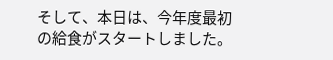そして、本日は、今年度最初の給食がスタートしました。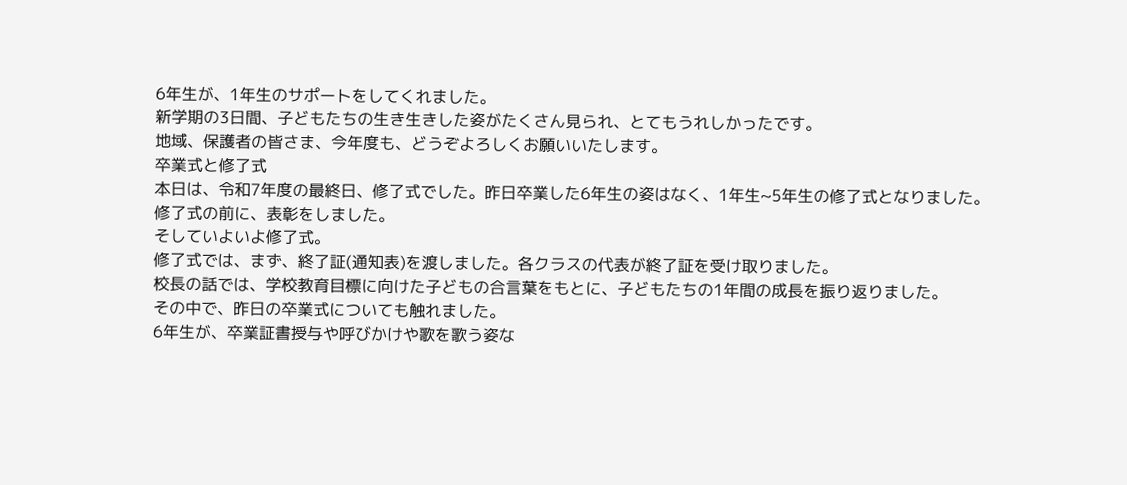6年生が、1年生のサポートをしてくれました。
新学期の3日間、子どもたちの生き生きした姿がたくさん見られ、とてもうれしかったです。
地域、保護者の皆さま、今年度も、どうぞよろしくお願いいたします。
卒業式と修了式
本日は、令和7年度の最終日、修了式でした。昨日卒業した6年生の姿はなく、1年生~5年生の修了式となりました。
修了式の前に、表彰をしました。
そしていよいよ修了式。
修了式では、まず、終了証(通知表)を渡しました。各クラスの代表が終了証を受け取りました。
校長の話では、学校教育目標に向けた子どもの合言葉をもとに、子どもたちの1年間の成長を振り返りました。
その中で、昨日の卒業式についても触れました。
6年生が、卒業証書授与や呼びかけや歌を歌う姿な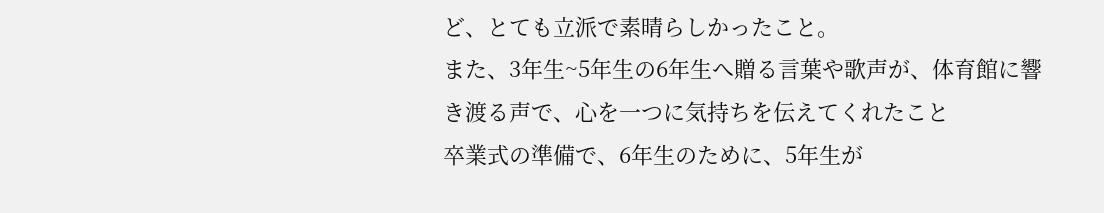ど、とても立派で素晴らしかったこと。
また、3年生~5年生の6年生へ贈る言葉や歌声が、体育館に響き渡る声で、心を一つに気持ちを伝えてくれたこと
卒業式の準備で、6年生のために、5年生が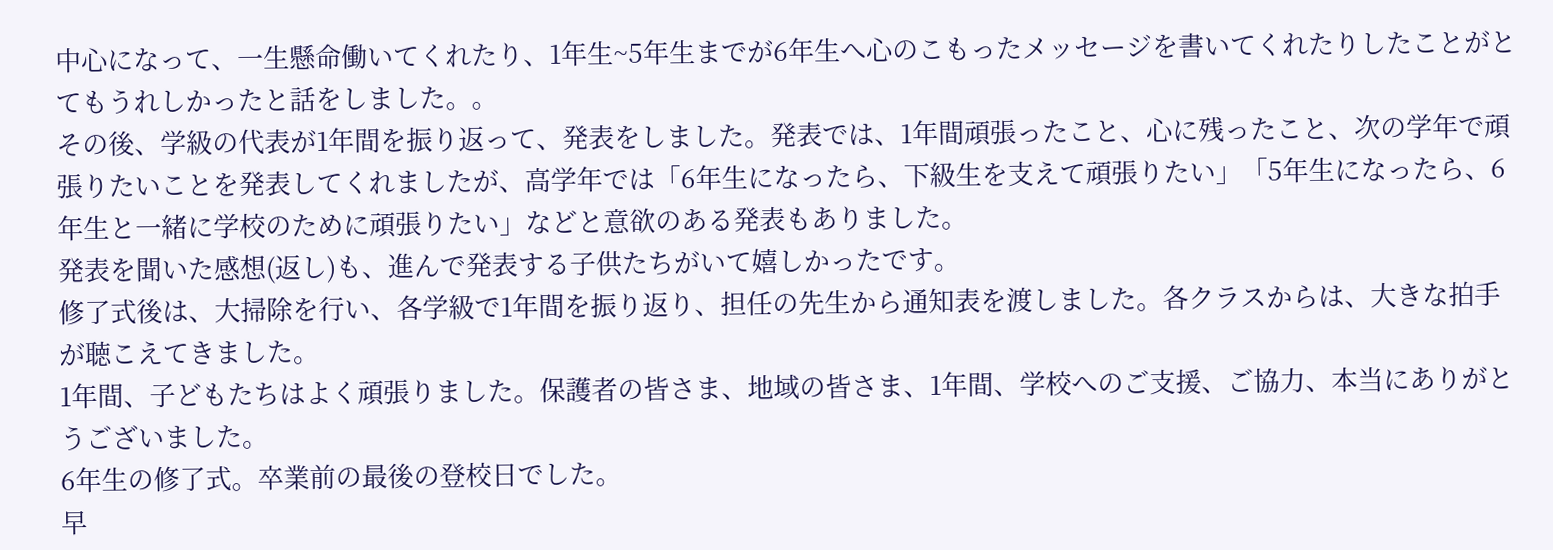中心になって、一生懸命働いてくれたり、1年生~5年生までが6年生へ心のこもったメッセージを書いてくれたりしたことがとてもうれしかったと話をしました。。
その後、学級の代表が1年間を振り返って、発表をしました。発表では、1年間頑張ったこと、心に残ったこと、次の学年で頑張りたいことを発表してくれましたが、高学年では「6年生になったら、下級生を支えて頑張りたい」「5年生になったら、6年生と一緒に学校のために頑張りたい」などと意欲のある発表もありました。
発表を聞いた感想(返し)も、進んで発表する子供たちがいて嬉しかったです。
修了式後は、大掃除を行い、各学級で1年間を振り返り、担任の先生から通知表を渡しました。各クラスからは、大きな拍手が聴こえてきました。
1年間、子どもたちはよく頑張りました。保護者の皆さま、地域の皆さま、1年間、学校へのご支援、ご協力、本当にありがとうございました。
6年生の修了式。卒業前の最後の登校日でした。
早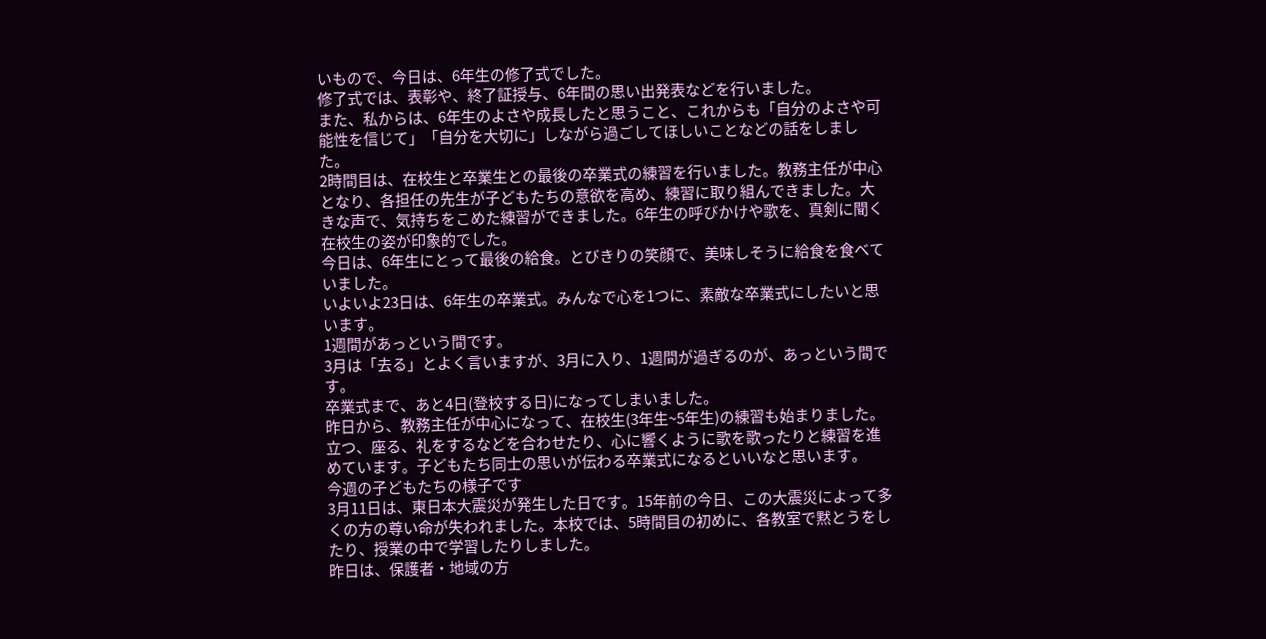いもので、今日は、6年生の修了式でした。
修了式では、表彰や、終了証授与、6年間の思い出発表などを行いました。
また、私からは、6年生のよさや成長したと思うこと、これからも「自分のよさや可能性を信じて」「自分を大切に」しながら過ごしてほしいことなどの話をしました。
2時間目は、在校生と卒業生との最後の卒業式の練習を行いました。教務主任が中心となり、各担任の先生が子どもたちの意欲を高め、練習に取り組んできました。大きな声で、気持ちをこめた練習ができました。6年生の呼びかけや歌を、真剣に聞く在校生の姿が印象的でした。
今日は、6年生にとって最後の給食。とびきりの笑顔で、美味しそうに給食を食べていました。
いよいよ23日は、6年生の卒業式。みんなで心を1つに、素敵な卒業式にしたいと思います。
1週間があっという間です。
3月は「去る」とよく言いますが、3月に入り、1週間が過ぎるのが、あっという間です。
卒業式まで、あと4日(登校する日)になってしまいました。
昨日から、教務主任が中心になって、在校生(3年生~5年生)の練習も始まりました。立つ、座る、礼をするなどを合わせたり、心に響くように歌を歌ったりと練習を進めています。子どもたち同士の思いが伝わる卒業式になるといいなと思います。
今週の子どもたちの様子です
3月11日は、東日本大震災が発生した日です。15年前の今日、この大震災によって多くの方の尊い命が失われました。本校では、5時間目の初めに、各教室で黙とうをしたり、授業の中で学習したりしました。
昨日は、保護者・地域の方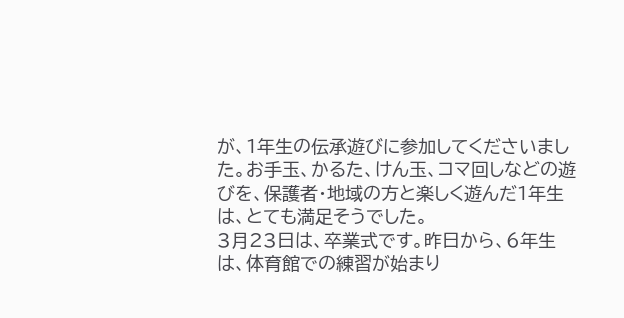が、1年生の伝承遊びに参加してくださいました。お手玉、かるた、けん玉、コマ回しなどの遊びを、保護者・地域の方と楽しく遊んだ1年生は、とても満足そうでした。
3月23日は、卒業式です。昨日から、6年生は、体育館での練習が始まり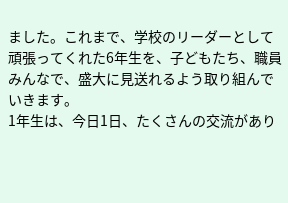ました。これまで、学校のリーダーとして頑張ってくれた6年生を、子どもたち、職員みんなで、盛大に見送れるよう取り組んでいきます。
1年生は、今日1日、たくさんの交流があり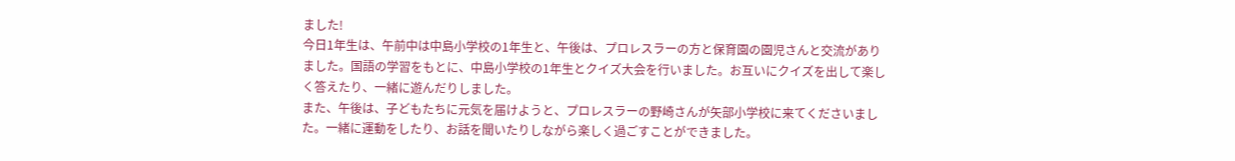ました!
今日1年生は、午前中は中島小学校の1年生と、午後は、プロレスラーの方と保育園の園児さんと交流がありました。国語の学習をもとに、中島小学校の1年生とクイズ大会を行いました。お互いにクイズを出して楽しく答えたり、一緒に遊んだりしました。
また、午後は、子どもたちに元気を届けようと、プロレスラーの野崎さんが矢部小学校に来てくださいました。一緒に運動をしたり、お話を聞いたりしながら楽しく過ごすことができました。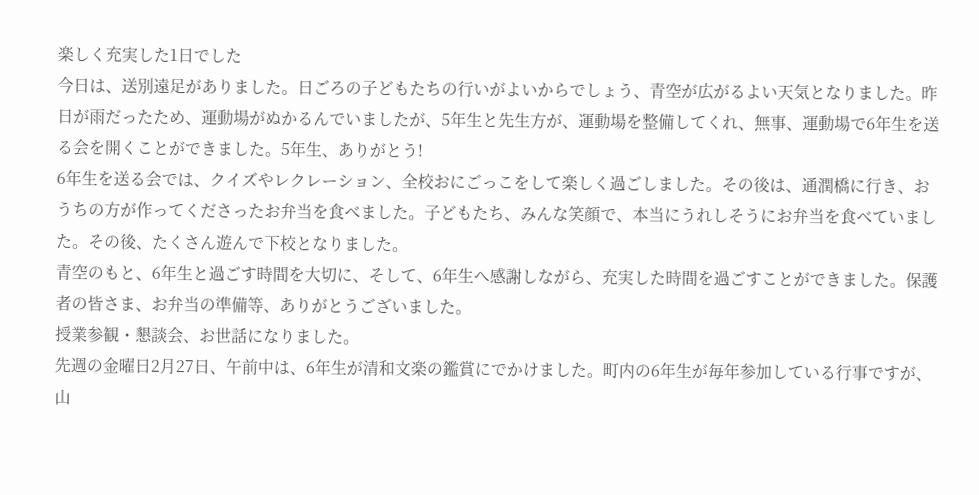楽しく充実した1日でした
今日は、送別遠足がありました。日ごろの子どもたちの行いがよいからでしょう、青空が広がるよい天気となりました。昨日が雨だったため、運動場がぬかるんでいましたが、5年生と先生方が、運動場を整備してくれ、無事、運動場で6年生を送る会を開くことができました。5年生、ありがとう!
6年生を送る会では、クイズやレクレーション、全校おにごっこをして楽しく過ごしました。その後は、通潤橋に行き、おうちの方が作ってくださったお弁当を食べました。子どもたち、みんな笑顔で、本当にうれしそうにお弁当を食べていました。その後、たくさん遊んで下校となりました。
青空のもと、6年生と過ごす時間を大切に、そして、6年生へ感謝しながら、充実した時間を過ごすことができました。保護者の皆さま、お弁当の準備等、ありがとうございました。
授業参観・懇談会、お世話になりました。
先週の金曜日2月27日、午前中は、6年生が清和文楽の鑑賞にでかけました。町内の6年生が毎年参加している行事ですが、山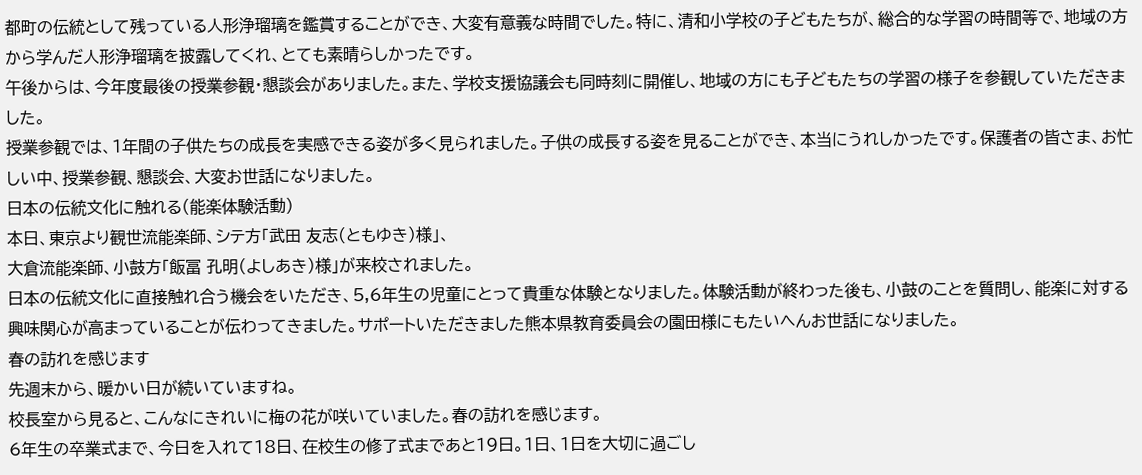都町の伝統として残っている人形浄瑠璃を鑑賞することができ、大変有意義な時間でした。特に、清和小学校の子どもたちが、総合的な学習の時間等で、地域の方から学んだ人形浄瑠璃を披露してくれ、とても素晴らしかったです。
午後からは、今年度最後の授業参観・懇談会がありました。また、学校支援協議会も同時刻に開催し、地域の方にも子どもたちの学習の様子を参観していただきました。
授業参観では、1年間の子供たちの成長を実感できる姿が多く見られました。子供の成長する姿を見ることができ、本当にうれしかったです。保護者の皆さま、お忙しい中、授業参観、懇談会、大変お世話になりました。
日本の伝統文化に触れる(能楽体験活動)
本日、東京より観世流能楽師、シテ方「武田 友志(ともゆき)様」、
大倉流能楽師、小鼓方「飯冨 孔明(よしあき)様」が来校されました。
日本の伝統文化に直接触れ合う機会をいただき、5,6年生の児童にとって貴重な体験となりました。体験活動が終わった後も、小鼓のことを質問し、能楽に対する興味関心が高まっていることが伝わってきました。サポートいただきました熊本県教育委員会の園田様にもたいへんお世話になりました。
春の訪れを感じます
先週末から、暖かい日が続いていますね。
校長室から見ると、こんなにきれいに梅の花が咲いていました。春の訪れを感じます。
6年生の卒業式まで、今日を入れて18日、在校生の修了式まであと19日。1日、1日を大切に過ごし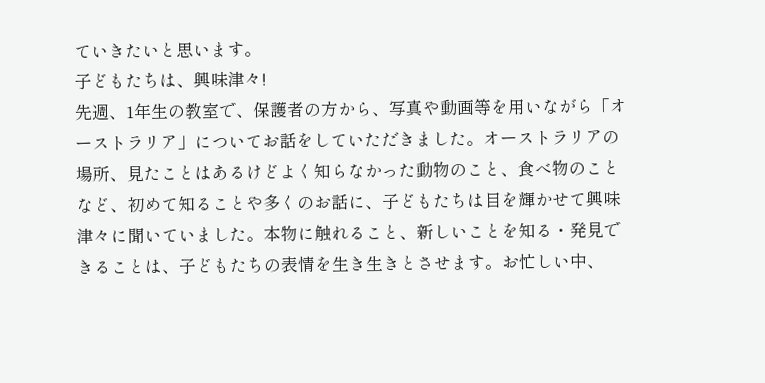ていきたいと思います。
子どもたちは、興味津々!
先週、1年生の教室で、保護者の方から、写真や動画等を用いながら「オーストラリア」についてお話をしていただきました。オーストラリアの場所、見たことはあるけどよく知らなかった動物のこと、食べ物のことなど、初めて知ることや多くのお話に、子どもたちは目を輝かせて興味津々に聞いていました。本物に触れること、新しいことを知る・発見できることは、子どもたちの表情を生き生きとさせます。お忙しい中、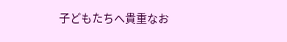子どもたちへ貴重なお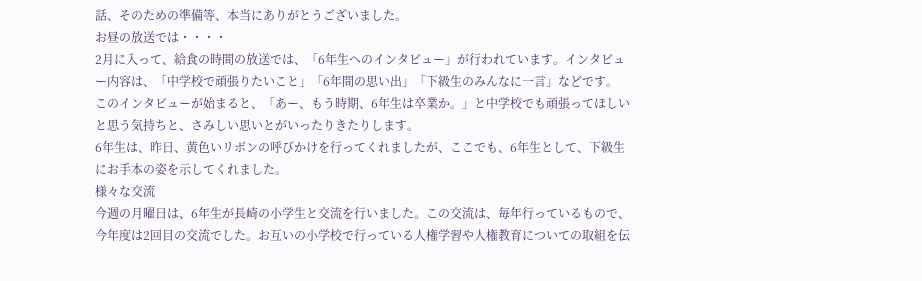話、そのための準備等、本当にありがとうございました。
お昼の放送では・・・・
2月に入って、給食の時間の放送では、「6年生へのインタビュー」が行われています。インタビュー内容は、「中学校で頑張りたいこと」「6年間の思い出」「下級生のみんなに一言」などです。
このインタビューが始まると、「あー、もう時期、6年生は卒業か。」と中学校でも頑張ってほしいと思う気持ちと、さみしい思いとがいったりきたりします。
6年生は、昨日、黄色いリボンの呼びかけを行ってくれましたが、ここでも、6年生として、下級生にお手本の姿を示してくれました。
様々な交流
今週の月曜日は、6年生が長崎の小学生と交流を行いました。この交流は、毎年行っているもので、今年度は2回目の交流でした。お互いの小学校で行っている人権学習や人権教育についての取組を伝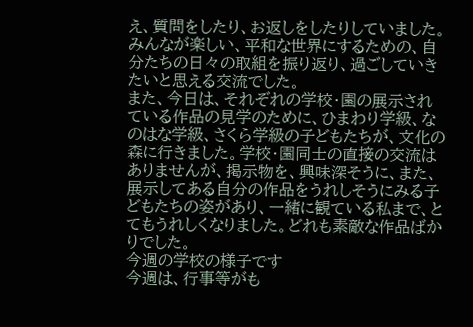え、質問をしたり、お返しをしたりしていました。みんなが楽しい、平和な世界にするための、自分たちの日々の取組を振り返り、過ごしていきたいと思える交流でした。
また、今日は、それぞれの学校・園の展示されている作品の見学のために、ひまわり学級、なのはな学級、さくら学級の子どもたちが、文化の森に行きました。学校・園同士の直接の交流はありませんが、掲示物を、興味深そうに、また、展示してある自分の作品をうれしそうにみる子どもたちの姿があり、一緒に観ている私まで、とてもうれしくなりました。どれも素敵な作品ばかりでした。
今週の学校の様子です
今週は、行事等がも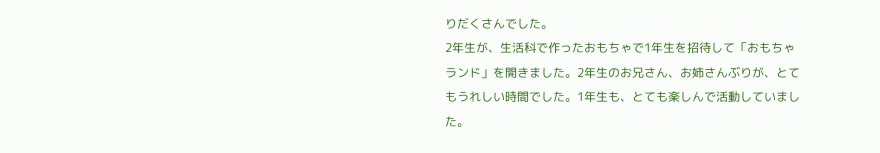りだくさんでした。
2年生が、生活科で作ったおもちゃで1年生を招待して「おもちゃランド」を開きました。2年生のお兄さん、お姉さんぶりが、とてもうれしい時間でした。1年生も、とても楽しんで活動していました。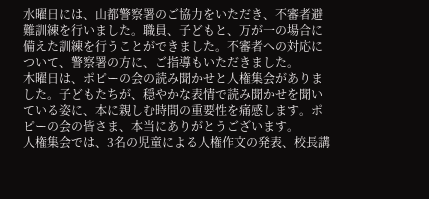水曜日には、山都警察署のご協力をいただき、不審者避難訓練を行いました。職員、子どもと、万が一の場合に備えた訓練を行うことができました。不審者への対応について、警察署の方に、ご指導もいただきました。
木曜日は、ポピーの会の読み聞かせと人権集会がありました。子どもたちが、穏やかな表情で読み聞かせを聞いている姿に、本に親しむ時間の重要性を痛感します。ポピーの会の皆さま、本当にありがとうございます。
人権集会では、3名の児童による人権作文の発表、校長講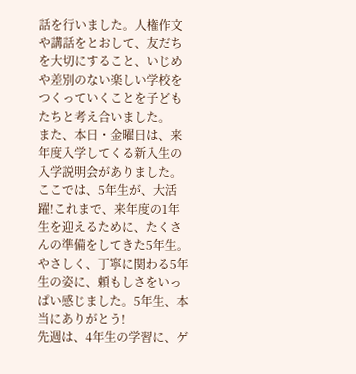話を行いました。人権作文や講話をとおして、友だちを大切にすること、いじめや差別のない楽しい学校をつくっていくことを子どもたちと考え合いました。
また、本日・金曜日は、来年度入学してくる新入生の入学説明会がありました。ここでは、5年生が、大活躍!これまで、来年度の1年生を迎えるために、たくさんの準備をしてきた5年生。やさしく、丁寧に関わる5年生の姿に、頼もしさをいっぱい感じました。5年生、本当にありがとう!
先週は、4年生の学習に、ゲ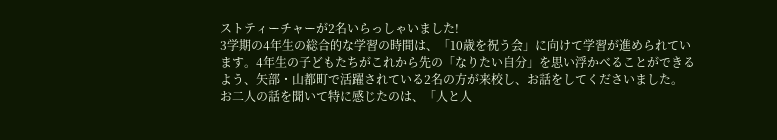ストティーチャーが2名いらっしゃいました!
3学期の4年生の総合的な学習の時間は、「10歳を祝う会」に向けて学習が進められています。4年生の子どもたちがこれから先の「なりたい自分」を思い浮かべることができるよう、矢部・山都町で活躍されている2名の方が来校し、お話をしてくださいました。
お二人の話を聞いて特に感じたのは、「人と人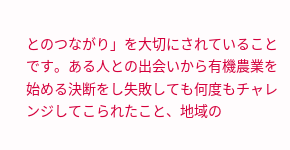とのつながり」を大切にされていることです。ある人との出会いから有機農業を始める決断をし失敗しても何度もチャレンジしてこられたこと、地域の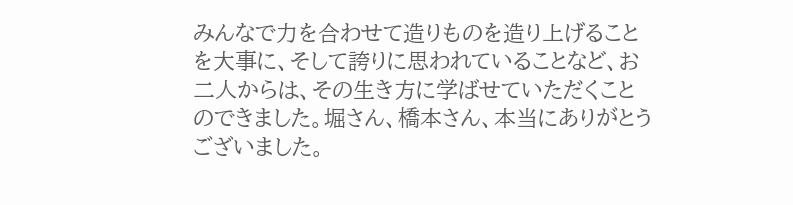みんなで力を合わせて造りものを造り上げることを大事に、そして誇りに思われていることなど、お二人からは、その生き方に学ばせていただくことのできました。堀さん、橋本さん、本当にありがとうございました。